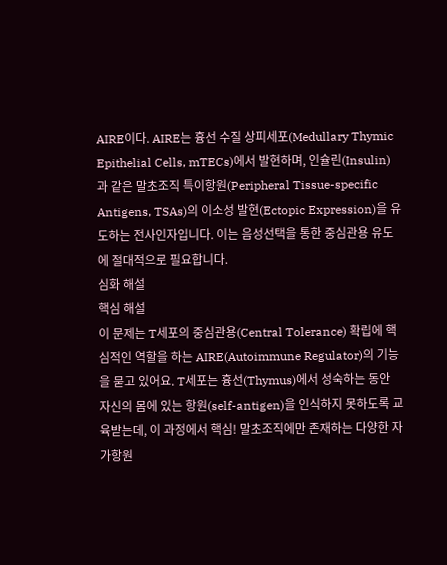AIRE이다. AIRE는 흉선 수질 상피세포(Medullary Thymic Epithelial Cells, mTECs)에서 발현하며, 인슐린(Insulin)과 같은 말초조직 특이항원(Peripheral Tissue-specific Antigens, TSAs)의 이소성 발현(Ectopic Expression)을 유도하는 전사인자입니다. 이는 음성선택을 통한 중심관용 유도에 절대적으로 필요합니다.
심화 해설
핵심 해설
이 문제는 T세포의 중심관용(Central Tolerance) 확립에 핵심적인 역할을 하는 AIRE(Autoimmune Regulator)의 기능을 묻고 있어요. T세포는 흉선(Thymus)에서 성숙하는 동안 자신의 몸에 있는 항원(self-antigen)을 인식하지 못하도록 교육받는데, 이 과정에서 핵심! 말초조직에만 존재하는 다양한 자가항원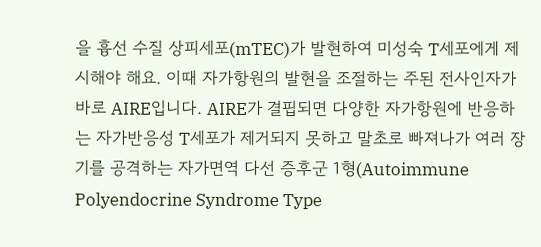을 흉선 수질 상피세포(mTEC)가 발현하여 미성숙 T세포에게 제시해야 해요. 이때 자가항원의 발현을 조절하는 주된 전사인자가 바로 AIRE입니다. AIRE가 결핍되면 다양한 자가항원에 반응하는 자가반응성 T세포가 제거되지 못하고 말초로 빠져나가 여러 장기를 공격하는 자가면역 다선 증후군 1형(Autoimmune Polyendocrine Syndrome Type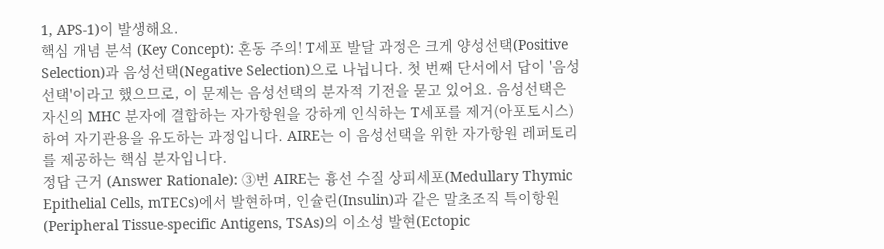1, APS-1)이 발생해요.
핵심 개념 분석 (Key Concept): 혼동 주의! T세포 발달 과정은 크게 양성선택(Positive Selection)과 음성선택(Negative Selection)으로 나뉩니다. 첫 번째 단서에서 답이 '음성선택'이라고 했으므로, 이 문제는 음성선택의 분자적 기전을 묻고 있어요. 음성선택은 자신의 MHC 분자에 결합하는 자가항원을 강하게 인식하는 T세포를 제거(아포토시스)하여 자기관용을 유도하는 과정입니다. AIRE는 이 음성선택을 위한 자가항원 레퍼토리를 제공하는 핵심 분자입니다.
정답 근거 (Answer Rationale): ③번 AIRE는 흉선 수질 상피세포(Medullary Thymic Epithelial Cells, mTECs)에서 발현하며, 인슐린(Insulin)과 같은 말초조직 특이항원(Peripheral Tissue-specific Antigens, TSAs)의 이소성 발현(Ectopic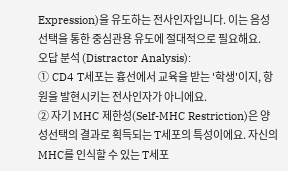Expression)을 유도하는 전사인자입니다. 이는 음성선택을 통한 중심관용 유도에 절대적으로 필요해요.
오답 분석 (Distractor Analysis):
① CD4 T세포는 흉선에서 교육을 받는 '학생'이지, 항원을 발현시키는 전사인자가 아니에요.
② 자기 MHC 제한성(Self-MHC Restriction)은 양성선택의 결과로 획득되는 T세포의 특성이에요. 자신의 MHC를 인식할 수 있는 T세포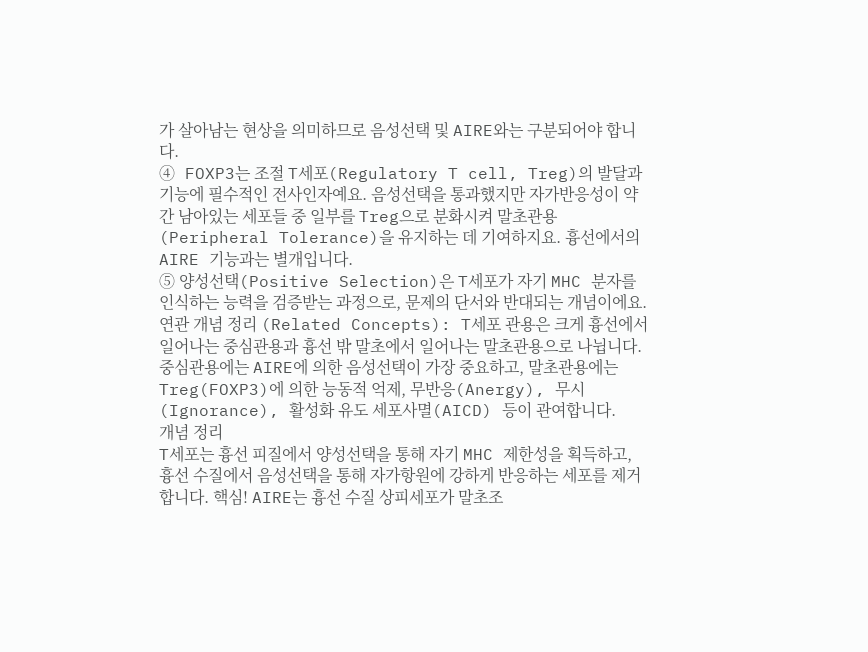가 살아남는 현상을 의미하므로 음성선택 및 AIRE와는 구분되어야 합니다.
④ FOXP3는 조절 T세포(Regulatory T cell, Treg)의 발달과 기능에 필수적인 전사인자예요. 음성선택을 통과했지만 자가반응성이 약간 남아있는 세포들 중 일부를 Treg으로 분화시켜 말초관용(Peripheral Tolerance)을 유지하는 데 기여하지요. 흉선에서의 AIRE 기능과는 별개입니다.
⑤ 양성선택(Positive Selection)은 T세포가 자기 MHC 분자를 인식하는 능력을 검증받는 과정으로, 문제의 단서와 반대되는 개념이에요.
연관 개념 정리 (Related Concepts): T세포 관용은 크게 흉선에서 일어나는 중심관용과 흉선 밖 말초에서 일어나는 말초관용으로 나뉩니다. 중심관용에는 AIRE에 의한 음성선택이 가장 중요하고, 말초관용에는 Treg(FOXP3)에 의한 능동적 억제, 무반응(Anergy), 무시(Ignorance), 활성화 유도 세포사멸(AICD) 등이 관여합니다.
개념 정리
T세포는 흉선 피질에서 양성선택을 통해 자기 MHC 제한성을 획득하고, 흉선 수질에서 음성선택을 통해 자가항원에 강하게 반응하는 세포를 제거합니다. 핵심! AIRE는 흉선 수질 상피세포가 말초조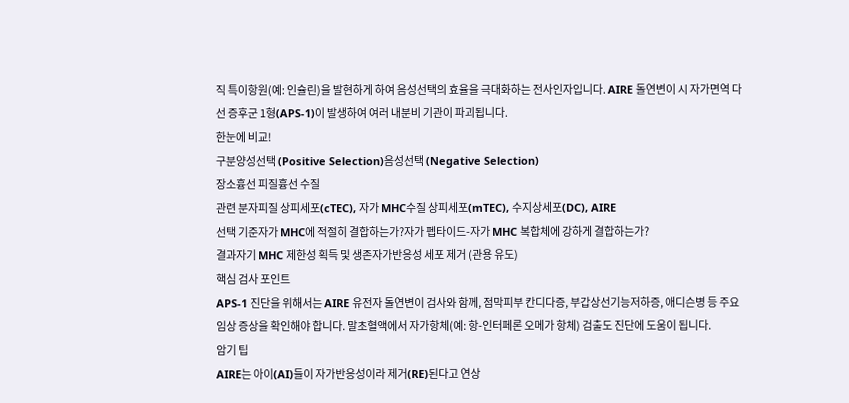직 특이항원(예: 인슐린)을 발현하게 하여 음성선택의 효율을 극대화하는 전사인자입니다. AIRE 돌연변이 시 자가면역 다선 증후군 1형(APS-1)이 발생하여 여러 내분비 기관이 파괴됩니다.
한눈에 비교!
구분양성선택 (Positive Selection)음성선택 (Negative Selection)
장소흉선 피질흉선 수질
관련 분자피질 상피세포(cTEC), 자가 MHC수질 상피세포(mTEC), 수지상세포(DC), AIRE
선택 기준자가 MHC에 적절히 결합하는가?자가 펩타이드-자가 MHC 복합체에 강하게 결합하는가?
결과자기 MHC 제한성 획득 및 생존자가반응성 세포 제거 (관용 유도)
핵심 검사 포인트
APS-1 진단을 위해서는 AIRE 유전자 돌연변이 검사와 함께, 점막피부 칸디다증, 부갑상선기능저하증, 애디슨병 등 주요 임상 증상을 확인해야 합니다. 말초혈액에서 자가항체(예: 항-인터페론 오메가 항체) 검출도 진단에 도움이 됩니다.
암기 팁
AIRE는 아이(AI)들이 자가반응성이라 제거(RE)된다고 연상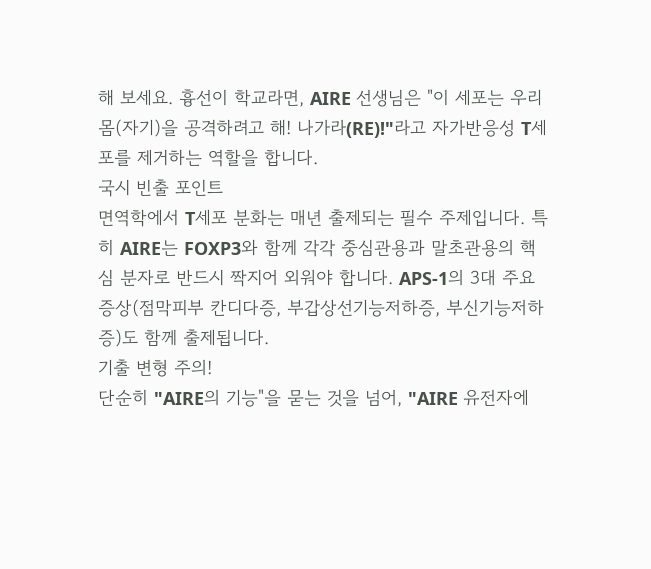해 보세요. 흉선이 학교라면, AIRE 선생님은 "이 세포는 우리 몸(자기)을 공격하려고 해! 나가라(RE)!"라고 자가반응성 T세포를 제거하는 역할을 합니다.
국시 빈출 포인트
면역학에서 T세포 분화는 매년 출제되는 필수 주제입니다. 특히 AIRE는 FOXP3와 함께 각각 중심관용과 말초관용의 핵심 분자로 반드시 짝지어 외워야 합니다. APS-1의 3대 주요 증상(점막피부 칸디다증, 부갑상선기능저하증, 부신기능저하증)도 함께 출제됩니다.
기출 변형 주의!
단순히 "AIRE의 기능"을 묻는 것을 넘어, "AIRE 유전자에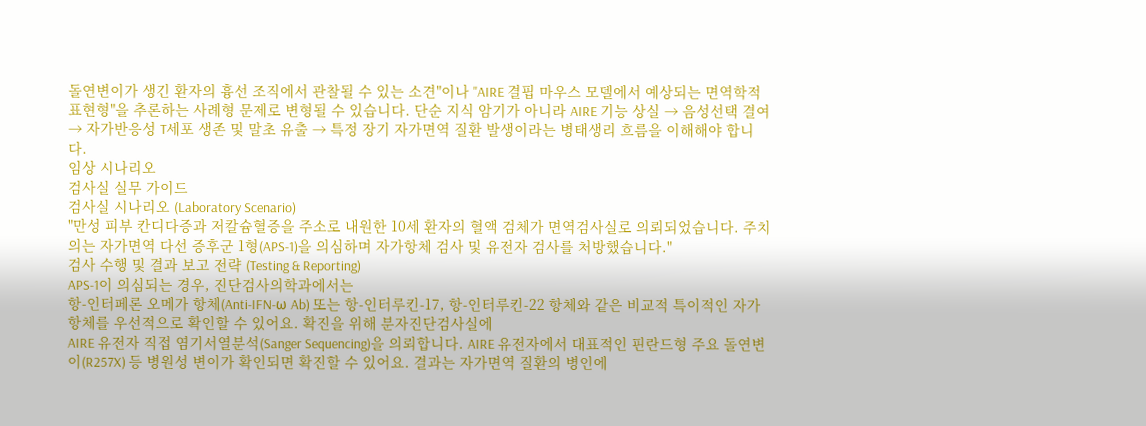돌연변이가 생긴 환자의 흉선 조직에서 관찰될 수 있는 소견"이나 "AIRE 결핍 마우스 모델에서 예상되는 면역학적 표현형"을 추론하는 사례형 문제로 변형될 수 있습니다. 단순 지식 암기가 아니라 AIRE 기능 상실 → 음성선택 결여 → 자가반응성 T세포 생존 및 말초 유출 → 특정 장기 자가면역 질환 발생이라는 병태생리 흐름을 이해해야 합니다.
임상 시나리오
검사실 실무 가이드
검사실 시나리오 (Laboratory Scenario)
"만성 피부 칸디다증과 저칼슘혈증을 주소로 내원한 10세 환자의 혈액 검체가 면역검사실로 의뢰되었습니다. 주치의는 자가면역 다선 증후군 1형(APS-1)을 의심하며 자가항체 검사 및 유전자 검사를 처방했습니다."
검사 수행 및 결과 보고 전략 (Testing & Reporting)
APS-1이 의심되는 경우, 진단검사의학과에서는
항-인터페론 오메가 항체(Anti-IFN-ω Ab) 또는 항-인터루킨-17, 항-인터루킨-22 항체와 같은 비교적 특이적인 자가항체를 우선적으로 확인할 수 있어요. 확진을 위해 분자진단검사실에
AIRE 유전자 직접 염기서열분석(Sanger Sequencing)을 의뢰합니다. AIRE 유전자에서 대표적인 핀란드형 주요 돌연변이(R257X) 등 병원성 변이가 확인되면 확진할 수 있어요. 결과는 자가면역 질환의 병인에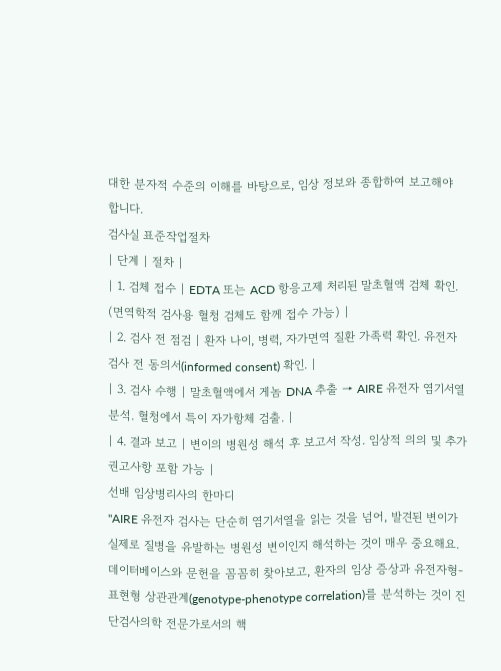대한 분자적 수준의 이해를 바탕으로, 임상 정보와 종합하여 보고해야 합니다.
검사실 표준작업절차
| 단계 | 절차 |
| 1. 검체 접수 | EDTA 또는 ACD 항응고제 처리된 말초혈액 검체 확인. (면역학적 검사용 혈청 검체도 함께 접수 가능) |
| 2. 검사 전 점검 | 환자 나이, 병력, 자가면역 질환 가족력 확인. 유전자 검사 전 동의서(informed consent) 확인. |
| 3. 검사 수행 | 말초혈액에서 게놈 DNA 추출 → AIRE 유전자 염기서열 분석. 혈청에서 특이 자가항체 검출. |
| 4. 결과 보고 | 변이의 병원성 해석 후 보고서 작성. 임상적 의의 및 추가 권고사항 포함 가능 |
선배 임상병리사의 한마디
"AIRE 유전자 검사는 단순히 염기서열을 읽는 것을 넘어, 발견된 변이가 실제로 질병을 유발하는 병원성 변이인지 해석하는 것이 매우 중요해요. 데이터베이스와 문헌을 꼼꼼히 찾아보고, 환자의 임상 증상과 유전자형-표현형 상관관계(genotype-phenotype correlation)를 분석하는 것이 진단검사의학 전문가로서의 핵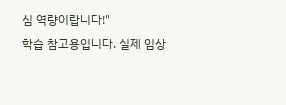심 역량이랍니다!"
학습 참고용입니다. 실제 임상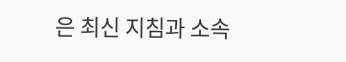은 최신 지침과 소속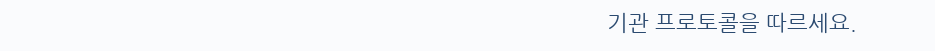기관 프로토콜을 따르세요.